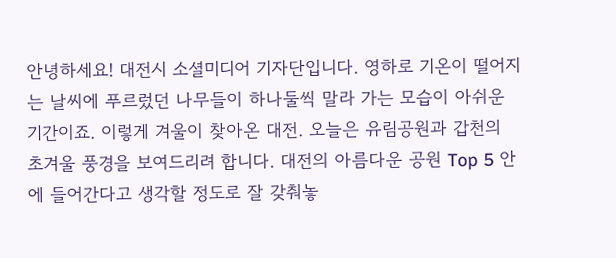안녕하세요! 대전시 소셜미디어 기자단입니다. 영하로 기온이 떨어지는 날씨에 푸르렀던 나무들이 하나둘씩 말라 가는 모습이 아쉬운 기간이죠. 이렇게 겨울이 찾아온 대전. 오늘은 유림공원과 갑천의 초겨울 풍경을 보여드리려 합니다. 대전의 아름다운 공원 Top 5 안에 들어간다고 생각할 정도로 잘 갖춰놓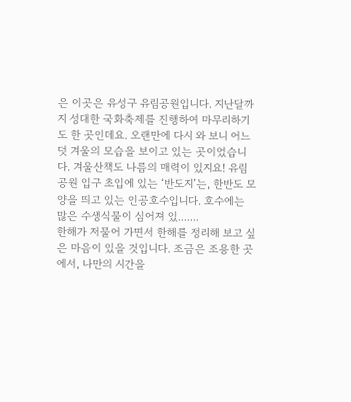은 이곳은 유성구 유림공원입니다. 지난달까지 성대한 국화축제를 진행하여 마무리하기도 한 곳인데요. 오랜만에 다시 와 보니 어느덧 겨울의 모습을 보이고 있는 곳이었습니다. 겨울산책도 나름의 매력이 있지요! 유림공원 입구 초입에 있는 ‘반도지’는, 한반도 모양을 띄고 있는 인공호수입니다. 호수에는 많은 수생식물이 심어져 있.......
한해가 저물어 가면서 한해를 정리해 보고 싶은 마음이 있을 것입니다. 조금은 조용한 곳에서, 나만의 시간을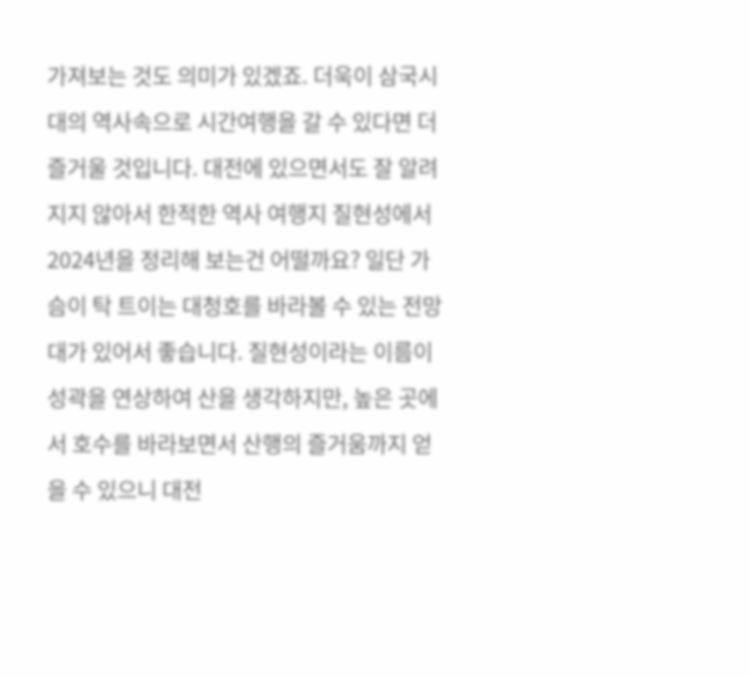가져보는 것도 의미가 있겠죠. 더욱이 삼국시대의 역사속으로 시간여행을 갈 수 있다면 더 즐거울 것입니다. 대전에 있으면서도 잘 알려지지 않아서 한적한 역사 여행지 질현성에서 2024년을 정리해 보는건 어떨까요? 일단 가슴이 탁 트이는 대청호를 바라볼 수 있는 전망대가 있어서 좋습니다. 질현성이라는 이름이 성곽을 연상하여 산을 생각하지만, 높은 곳에서 호수를 바라보면서 산행의 즐거움까지 얻을 수 있으니 대전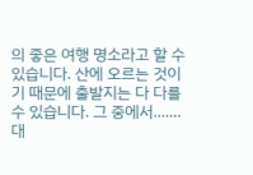의 좋은 여행 명소라고 할 수 있습니다. 산에 오르는 것이기 때문에 출발지는 다 다를 수 있습니다. 그 중에서.......
대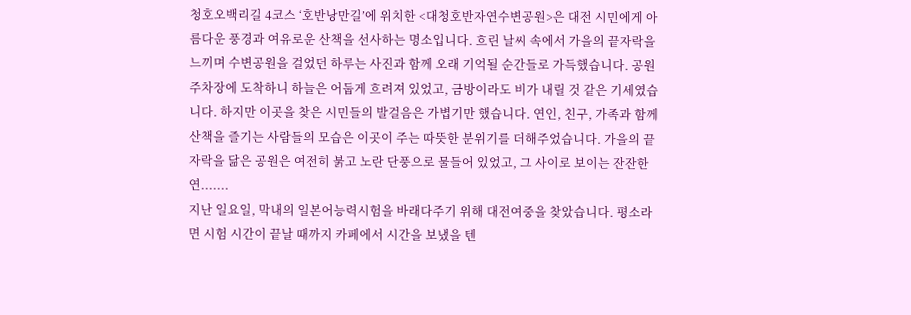청호오백리길 4코스 ‘호반낭만길’에 위치한 <대청호반자연수변공원>은 대전 시민에게 아름다운 풍경과 여유로운 산책을 선사하는 명소입니다. 흐린 날씨 속에서 가을의 끝자락을 느끼며 수변공원을 걸었던 하루는 사진과 함께 오래 기억될 순간들로 가득했습니다. 공원 주차장에 도착하니 하늘은 어둡게 흐려져 있었고, 금방이라도 비가 내릴 것 같은 기세였습니다. 하지만 이곳을 찾은 시민들의 발걸음은 가볍기만 했습니다. 연인, 친구, 가족과 함께 산책을 즐기는 사람들의 모습은 이곳이 주는 따뜻한 분위기를 더해주었습니다. 가을의 끝자락을 닮은 공원은 여전히 붉고 노란 단풍으로 물들어 있었고, 그 사이로 보이는 잔잔한 연.......
지난 일요일, 막내의 일본어능력시험을 바래다주기 위해 대전여중을 찾았습니다. 평소라면 시험 시간이 끝날 때까지 카페에서 시간을 보냈을 텐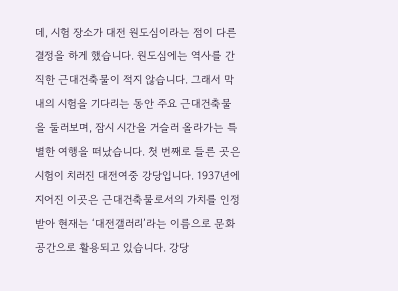데, 시험 장소가 대전 원도심이라는 점이 다른 결정을 하게 했습니다. 원도심에는 역사를 간직한 근대건축물이 적지 않습니다. 그래서 막내의 시험을 기다리는 동안 주요 근대건축물을 둘러보며, 잠시 시간을 거슬러 올라가는 특별한 여행을 떠났습니다. 첫 번째로 들른 곳은 시험이 치러진 대전여중 강당입니다. 1937년에 지어진 이곳은 근대건축물로서의 가치를 인정받아 현재는 ‘대전갤러리’라는 이름으로 문화공간으로 활용되고 있습니다. 강당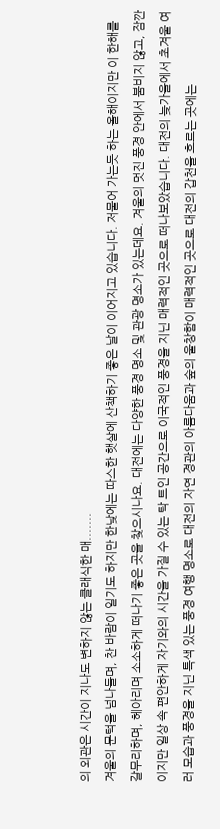의 외관은 시간이 지나도 변하지 않는 클래식한 매.......
겨울의 문턱을 넘나들며, 찬 바람이 일기도 하지만 한낮에는 따스한 햇살에 산책하기 좋은 날이 이어지고 있습니다. 저물어 가는듯 하는 올해이지만 이 한해를 갈무리하며, 헤아리며 소소하게 떠나기 좋은 곳을 찾으시나요. 대전에는 다양한 풍경 명소 및 관광 명소가 있는데요. 겨울의 멋진 풍경 안에서 붐비지 않고, 잠깐이지만 일상 속 편안하게 자기와의 시간을 가질 수 있는 탁 트인 공간으로 이국적인 풍경을 지닌 매력적인 곳으로 떠나보았습니다. 대전의 늦가을에서 초겨울 여러 모습과 풍경을 지닌 특색 있는 풍경 여행 명소로 대전의 자연 경관의 아름다움과 숲의 울창함이 매력적인 곳으로 대전의 갑천을 흐르는 곳에는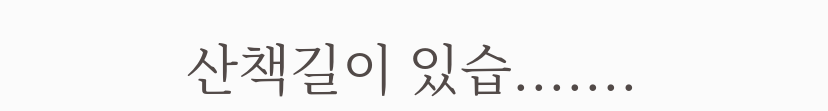산책길이 있습.......